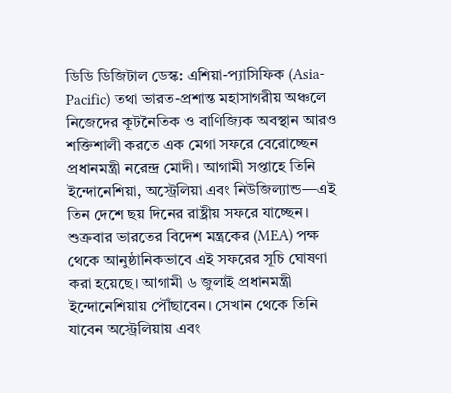ডিডি ডিজিটাল ডেস্ক: এশিয়া-প্যাসিফিক (Asia-Pacific) তথা ভারত-প্রশান্ত মহাসাগরীয় অঞ্চলে নিজেদের কূটনৈতিক ও বাণিজ্যিক অবস্থান আরও শক্তিশালী করতে এক মেগা সফরে বেরোচ্ছেন প্রধানমন্ত্রী নরেন্দ্র মোদী। আগামী সপ্তাহে তিনি ইন্দোনেশিয়া, অস্ট্রেলিয়া এবং নিউজিল্যান্ড—এই তিন দেশে ছয় দিনের রাষ্ট্রীয় সফরে যাচ্ছেন। শুক্রবার ভারতের বিদেশ মন্ত্রকের (MEA) পক্ষ থেকে আনুষ্ঠানিকভাবে এই সফরের সূচি ঘোষণা করা হয়েছে। আগামী ৬ জুলাই প্রধানমন্ত্রী ইন্দোনেশিয়ায় পৌঁছাবেন। সেখান থেকে তিনি যাবেন অস্ট্রেলিয়ায় এবং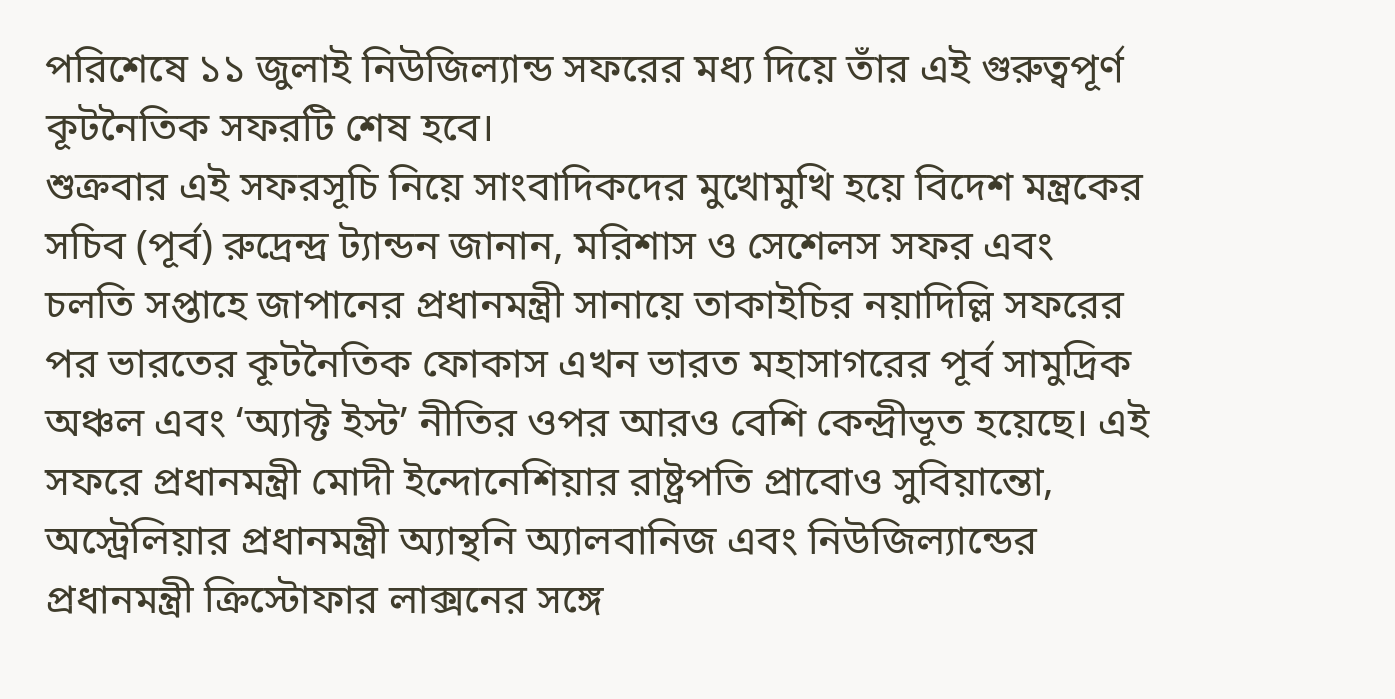পরিশেষে ১১ জুলাই নিউজিল্যান্ড সফরের মধ্য দিয়ে তাঁর এই গুরুত্বপূর্ণ কূটনৈতিক সফরটি শেষ হবে।
শুক্রবার এই সফরসূচি নিয়ে সাংবাদিকদের মুখোমুখি হয়ে বিদেশ মন্ত্রকের সচিব (পূর্ব) রুদ্রেন্দ্র ট্যান্ডন জানান, মরিশাস ও সেশেলস সফর এবং চলতি সপ্তাহে জাপানের প্রধানমন্ত্রী সানায়ে তাকাইচির নয়াদিল্লি সফরের পর ভারতের কূটনৈতিক ফোকাস এখন ভারত মহাসাগরের পূর্ব সামুদ্রিক অঞ্চল এবং ‘অ্যাক্ট ইস্ট’ নীতির ওপর আরও বেশি কেন্দ্রীভূত হয়েছে। এই সফরে প্রধানমন্ত্রী মোদী ইন্দোনেশিয়ার রাষ্ট্রপতি প্রাবোও সুবিয়ান্তো, অস্ট্রেলিয়ার প্রধানমন্ত্রী অ্যান্থনি অ্যালবানিজ এবং নিউজিল্যান্ডের প্রধানমন্ত্রী ক্রিস্টোফার লাক্সনের সঙ্গে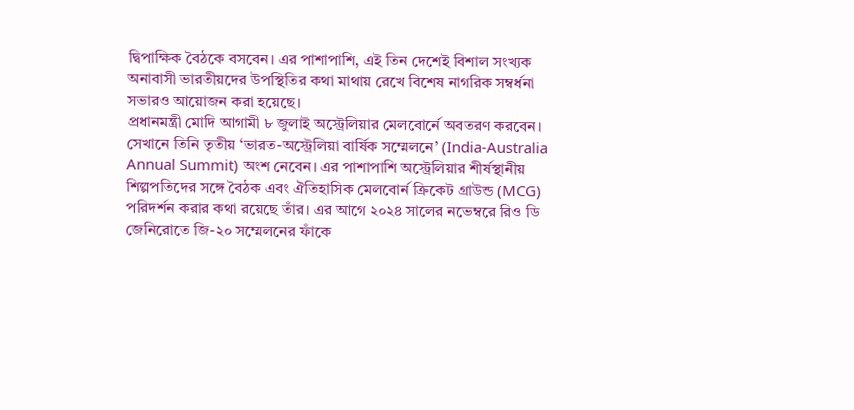দ্বিপাক্ষিক বৈঠকে বসবেন। এর পাশাপাশি, এই তিন দেশেই বিশাল সংখ্যক অনাবাসী ভারতীয়দের উপস্থিতির কথা মাথায় রেখে বিশেষ নাগরিক সম্বর্ধনা সভারও আয়োজন করা হয়েছে।
প্রধানমন্ত্রী মোদি আগামী ৮ জুলাই অস্ট্রেলিয়ার মেলবোর্নে অবতরণ করবেন। সেখানে তিনি তৃতীয় ‘ভারত-অস্ট্রেলিয়া বার্ষিক সম্মেলনে’ (India-Australia Annual Summit) অংশ নেবেন। এর পাশাপাশি অস্ট্রেলিয়ার শীর্ষস্থানীয় শিল্পপতিদের সঙ্গে বৈঠক এবং ঐতিহাসিক মেলবোর্ন ক্রিকেট গ্রাউন্ড (MCG) পরিদর্শন করার কথা রয়েছে তাঁর। এর আগে ২০২৪ সালের নভেম্বরে রিও ডি জেনিরোতে জি-২০ সম্মেলনের ফাঁকে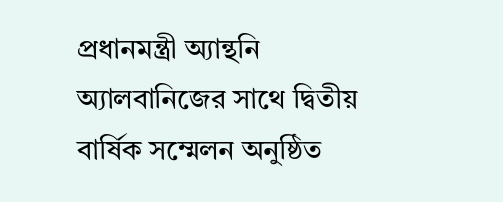প্রধানমন্ত্রী অ্যান্থনি অ্যালবানিজের সাথে দ্বিতীয় বার্ষিক সম্মেলন অনুষ্ঠিত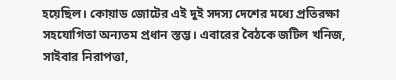হয়েছিল। কোয়াড জোটের এই দুই সদস্য দেশের মধ্যে প্রতিরক্ষা সহযোগিতা অন্যতম প্রধান স্তম্ভ। এবারের বৈঠকে জটিল খনিজ, সাইবার নিরাপত্তা,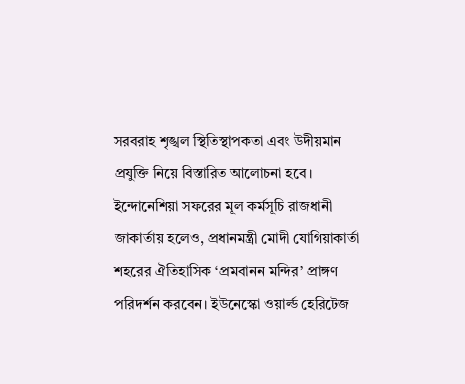সরবরাহ শৃঙ্খল স্থিতিস্থাপকতা এবং উদীয়মান প্রযুক্তি নিয়ে বিস্তারিত আলোচনা হবে।
ইন্দোনেশিয়া সফরের মূল কর্মসূচি রাজধানী জাকার্তায় হলেও, প্রধানমন্ত্রী মোদী যোগিয়াকার্তা শহরের ঐতিহাসিক ‘প্রমবানন মন্দির’ প্রাঙ্গণ পরিদর্শন করবেন। ইউনেস্কো ওয়ার্ল্ড হেরিটেজ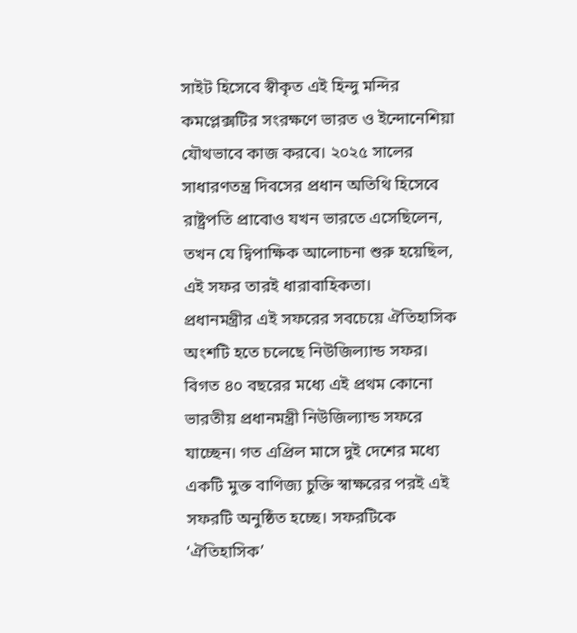সাইট হিসেবে স্বীকৃত এই হিন্দু মন্দির কমপ্লেক্সটির সংরক্ষণে ভারত ও ইন্দোনেশিয়া যৌথভাবে কাজ করবে। ২০২৫ সালের সাধারণতন্ত্র দিবসের প্রধান অতিথি হিসেবে রাষ্ট্রপতি প্রাবোও যখন ভারতে এসেছিলেন, তখন যে দ্বিপাক্ষিক আলোচনা শুরু হয়েছিল, এই সফর তারই ধারাবাহিকতা।
প্রধানমন্ত্রীর এই সফরের সবচেয়ে ঐতিহাসিক অংশটি হতে চলেছে নিউজিল্যান্ড সফর। বিগত ৪০ বছরের মধ্যে এই প্রথম কোনো ভারতীয় প্রধানমন্ত্রী নিউজিল্যান্ড সফরে যাচ্ছেন। গত এপ্রিল মাসে দুই দেশের মধ্যে একটি মুক্ত বাণিজ্য চুক্তি স্বাক্ষরের পরই এই সফরটি অনুষ্ঠিত হচ্ছে। সফরটিকে ‘ঐতিহাসিক’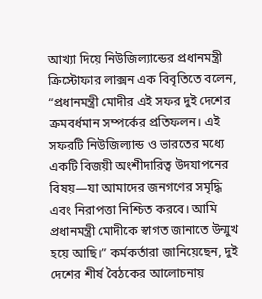আখ্যা দিয়ে নিউজিল্যান্ডের প্রধানমন্ত্রী ক্রিস্টোফার লাক্সন এক বিবৃতিতে বলেন, “প্রধানমন্ত্রী মোদীর এই সফর দুই দেশের ক্রমবর্ধমান সম্পর্কের প্রতিফলন। এই সফরটি নিউজিল্যান্ড ও ভারতের মধ্যে একটি বিজয়ী অংশীদারিত্ব উদযাপনের বিষয়—যা আমাদের জনগণের সমৃদ্ধি এবং নিরাপত্তা নিশ্চিত করবে। আমি প্রধানমন্ত্রী মোদীকে স্বাগত জানাতে উন্মুখ হয়ে আছি।” কর্মকর্তারা জানিয়েছেন, দুই দেশের শীর্ষ বৈঠকের আলোচনায়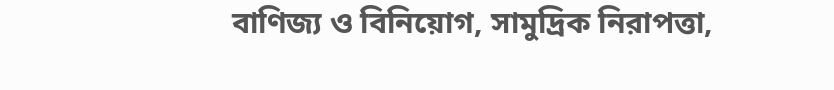বাণিজ্য ও বিনিয়োগ, সামুদ্রিক নিরাপত্তা,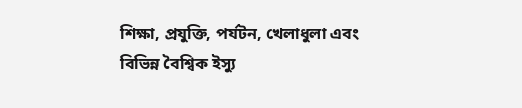শিক্ষা, প্রযুক্তি, পর্যটন, খেলাধুলা এবং বিভিন্ন বৈশ্বিক ইস্যু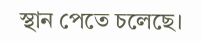স্থান পেতে চলেছে।